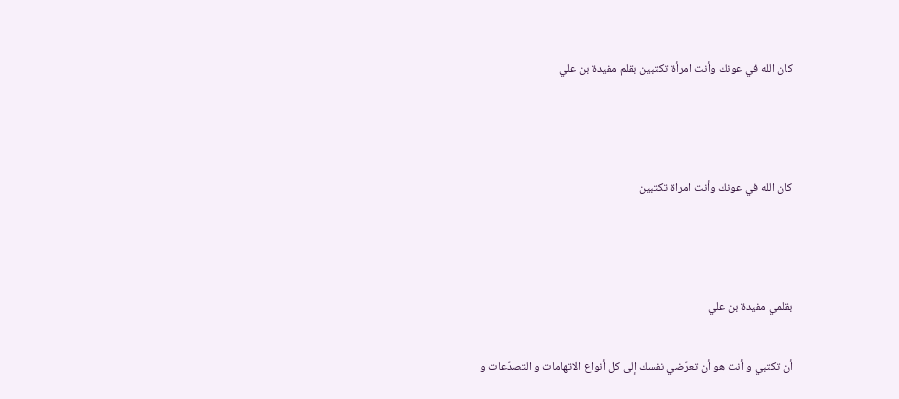كان الله في عونك وأنت امرأة تكتبين بقلم مفيدة بن علي



كان الله في عونك وأنت امراة تكتبين



بقلمي مفيدة بن علي

أن تكتبي و أنت هو أن تعرّضي نفسك إلى كل أنواع الاتهامات و التصدّعات و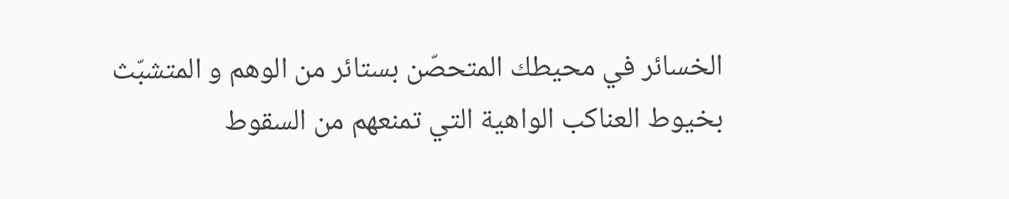الخسائر في محيطك المتحصّن بستائر من الوهم و المتشبّث بخيوط العناكب الواهية التي تمنعهم من السقوط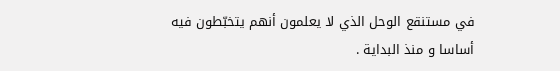في مستنقع الوحل الذي لا يعلمون أنهم يتخبّطون فيه أساسا و منذ البداية .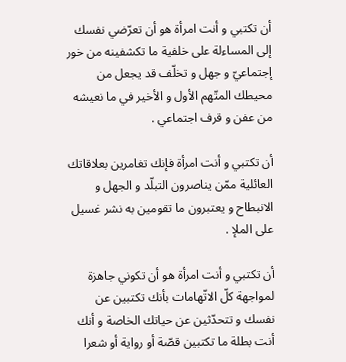أن تكتبي و أنت امرأة هو أن تعرّضي نفسك إلى المساءلة على خلفية ما تكشفينه من خور إجتماعيّ و جهل و تخلّف قد يجعل من محيطك المتّهم الأول و الأخير في ما نعيشه من عفن و قرف اجتماعي .

أن تكتبي و أنت امرأة فإنك تغامرين بعلاقاتك العائلية ممّن يناصرون التبلّد و الجهل و الانبطاح و يعتبرون ما تقومين به نشر غسيل على الملإ .

أن تكتبي و أنت امرأة هو أن تكوني جاهزة لمواجهة كلّ الاتّهامات بأنك تكتبين عن نفسك و تتحدّثين عن حياتك الخاصة و أنك أنت بطلة ما تكتبين قصّة أو رواية أو شعرا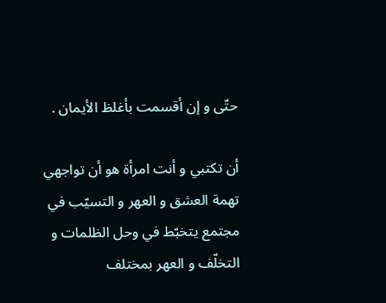حتّى و إن أقسمت بأغلظ الأيمان .

أن تكتبي و أنت امرأة هو أن تواجهي تهمة العشق و العهر و التسيّب في مجتمع يتخبّط في وحل الظلمات و التخلّف و العهر بمختلف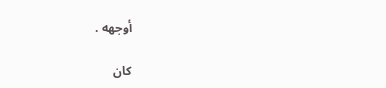أوجهه .

كان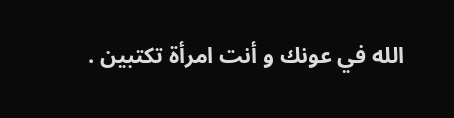الله في عونك و أنت امرأة تكتبين .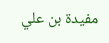مفيدة بن علي